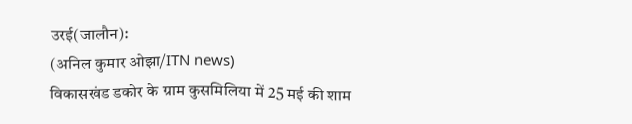उरई(जालौन):
(अनिल कुमार ओझा/ITN news)
विकासखंड डकोर के ग्राम कुसमिलिया में 25 मई की शाम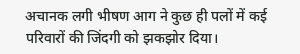अचानक लगी भीषण आग ने कुछ ही पलों में कई परिवारों की जिंदगी को झकझोर दिया।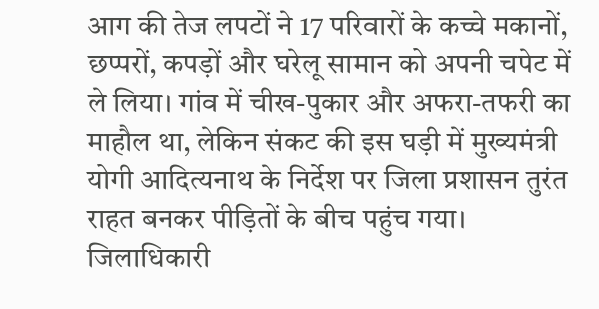आग की तेज लपटों ने 17 परिवारों के कच्चे मकानों, छप्परों, कपड़ों और घरेलू सामान को अपनी चपेट में ले लिया। गांव में चीख-पुकार और अफरा-तफरी का माहौल था, लेकिन संकट की इस घड़ी में मुख्यमंत्री योगी आदित्यनाथ के निर्देश पर जिला प्रशासन तुरंत राहत बनकर पीड़ितों के बीच पहुंच गया।
जिलाधिकारी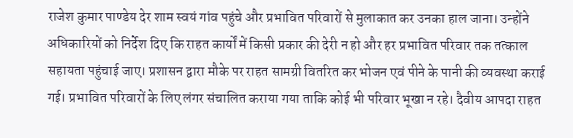राजेश कुमार पाण्डेय देर शाम स्वयं गांव पहुंचे और प्रभावित परिवारों से मुलाकात कर उनका हाल जाना। उन्होंने अधिकारियों को निर्देश दिए कि राहत कार्यों में किसी प्रकार की देरी न हो और हर प्रभावित परिवार तक तत्काल सहायता पहुंचाई जाए। प्रशासन द्वारा मौके पर राहत सामग्री वितरित कर भोजन एवं पीने के पानी की व्यवस्था कराई गई। प्रभावित परिवारों के लिए लंगर संचालित कराया गया ताकि कोई भी परिवार भूखा न रहे। दैवीय आपदा राहत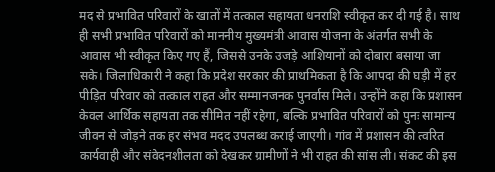मद से प्रभावित परिवारों के खातों में तत्काल सहायता धनराशि स्वीकृत कर दी गई है। साथ ही सभी प्रभावित परिवारों को माननीय मुख्यमंत्री आवास योजना के अंतर्गत सभी के आवास भी स्वीकृत किए गए हैं, जिससे उनके उजड़े आशियानों को दोबारा बसाया जा सके। जिलाधिकारी ने कहा कि प्रदेश सरकार की प्राथमिकता है कि आपदा की घड़ी में हर पीड़ित परिवार को तत्काल राहत और सम्मानजनक पुनर्वास मिले। उन्होंने कहा कि प्रशासन केवल आर्थिक सहायता तक सीमित नहीं रहेगा, बल्कि प्रभावित परिवारों को पुनः सामान्य जीवन से जोड़ने तक हर संभव मदद उपलब्ध कराई जाएगी। गांव में प्रशासन की त्वरित कार्यवाही और संवेदनशीलता को देखकर ग्रामीणों ने भी राहत की सांस ली। संकट की इस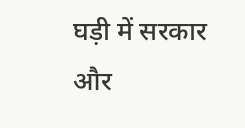घड़ी में सरकार और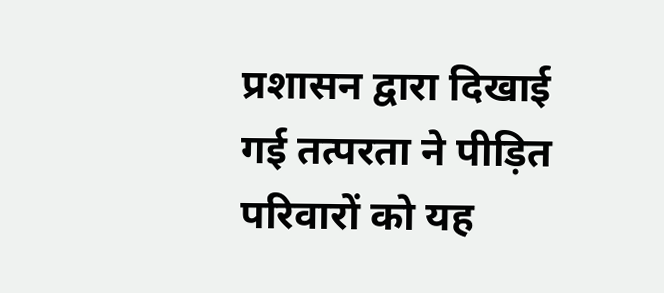प्रशासन द्वारा दिखाई गई तत्परता ने पीड़ित परिवारों को यह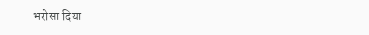भरोसा दिया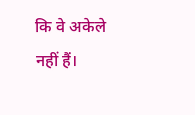कि वे अकेले नहीं हैं।